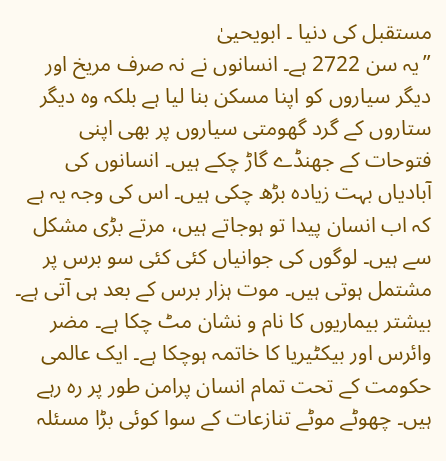مستقبل کی دنیا ۔ ابویحییٰ
”یہ سن 2722 ہے۔ انسانوں نے نہ صرف مریخ اور دیگر سیاروں کو اپنا مسکن بنا لیا ہے بلکہ وہ دیگر ستاروں کے گرد گھومتی سیاروں پر بھی اپنی فتوحات کے جھنڈے گاڑ چکے ہیں۔ انسانوں کی آبادیاں بہت زیادہ بڑھ چکی ہیں۔ اس کی وجہ یہ ہے کہ اب انسان پیدا تو ہوجاتے ہیں، مرتے بڑی مشکل سے ہیں۔ لوگوں کی جوانیاں کئی کئی سو برس پر مشتمل ہوتی ہیں۔ موت ہزار برس کے بعد ہی آتی ہے۔ بیشتر بیماریوں کا نام و نشان مٹ چکا ہے۔ مضر وائرس اور بیکٹیریا کا خاتمہ ہوچکا ہے۔ ایک عالمی حکومت کے تحت تمام انسان پرامن طور پر رہ رہے ہیں۔ چھوٹے موٹے تنازعات کے سوا کوئی بڑا مسئلہ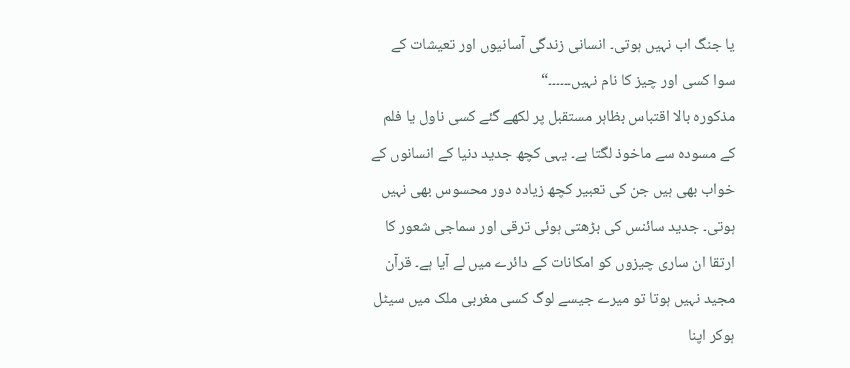یا جنگ اب نہیں ہوتی۔ انسانی زندگی آسانیوں اور تعیشات کے سوا کسی اور چیز کا نام نہیں۔۔۔۔۔۔“
مذکورہ بالا اقتباس بظاہر مستقبل پر لکھے گئے کسی ناول یا فلم کے مسودہ سے ماخوذ لگتا ہے۔ یہی کچھ جدید دنیا کے انسانوں کے خواب بھی ہیں جن کی تعبیر کچھ زیادہ دور محسوس بھی نہیں ہوتی۔ جدید سائنس کی بڑھتی ہوئی ترقی اور سماجی شعور کا ارتقا ان ساری چیزوں کو امکانات کے دائرے میں لے آیا ہے۔ قرآن مجید نہیں ہوتا تو میرے جیسے لوگ کسی مغربی ملک میں سیٹل ہوکر اپنا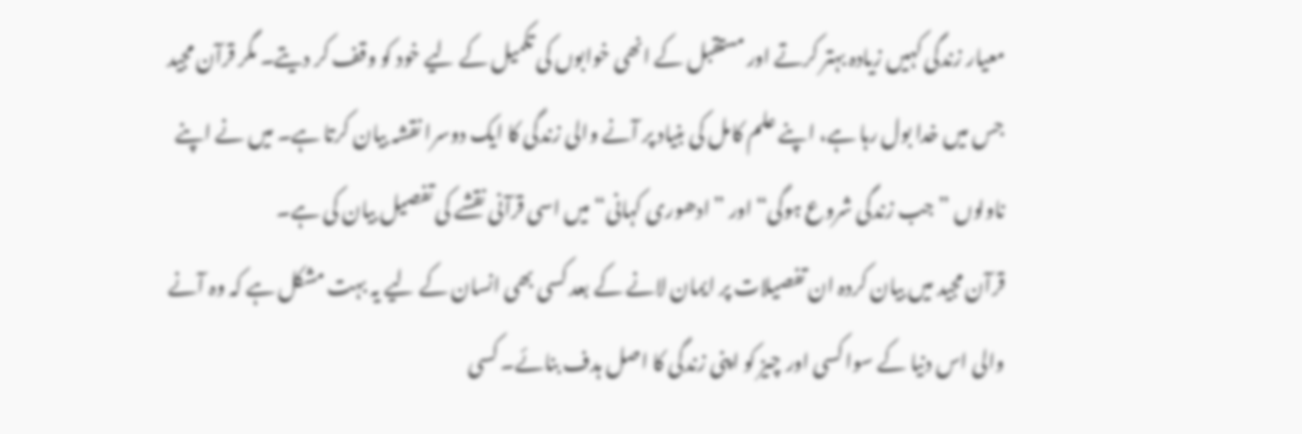معیار زندگی کہیں زیادہ بہتر کرتے اور مستقبل کے انھی خوابوں کی تکمیل کے لیے خود کو وقف کر دیتے۔ مگر قرآن مجید جس میں خدا بول رہا ہے، اپنے علم کامل کی بنیاد پر آنے والی زندگی کا ایک دوسرا نقشہ بیان کرتا ہے۔ میں نے اپنے ناولوں ”جب زندگی شروع ہوگی“ اور ”ادھوری کہانی“ میں اسی قرآنی نقشے کی تفصیل بیان کی ہے۔
قرآن مجید میں بیان کردہ ان تفصیلات پر ایمان لانے کے بعد کسی بھی انسان کے لیے یہ بہت مشکل ہے کہ وہ آنے والی اس دنیا کے سوا کسی اور چیز کو اپنی زندگی کا اصل ہدف بنائے۔ کسی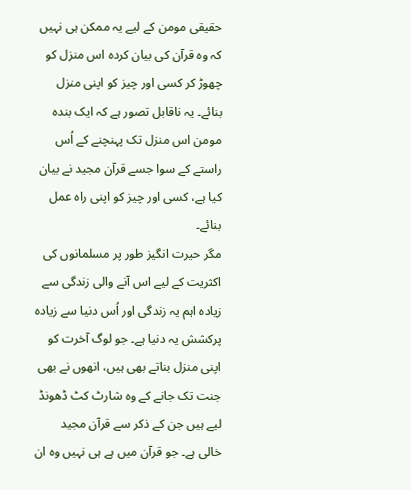حقیقی مومن کے لیے یہ ممکن ہی نہیں کہ وہ قرآن کی بیان کردہ اس منزل کو چھوڑ کر کسی اور چیز کو اپنی منزل بنائے۔ یہ ناقابل تصور ہے کہ ایک بندہ مومن اس منزل تک پہنچنے کے اُس راستے کے سوا جسے قرآن مجید نے بیان کیا ہے، کسی اور چیز کو اپنی راہ عمل بنائے۔
مگر حیرت انگیز طور پر مسلمانوں کی اکثریت کے لیے اس آنے والی زندگی سے زیادہ اہم یہ زندگی اور اُس دنیا سے زیادہ پرکشش یہ دنیا ہے۔ جو لوگ آخرت کو اپنی منزل بناتے بھی ہیں، انھوں نے بھی جنت تک جانے کے وہ شارٹ کٹ ڈھونڈ لیے ہیں جن کے ذکر سے قرآن مجید خالی ہے۔ جو قرآن میں ہے ہی نہیں وہ ان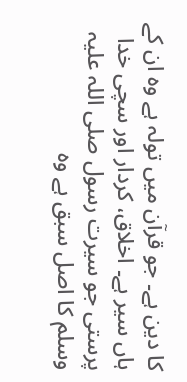کا دین ہے۔ جو قرآن میں تولہ ہے وہ ان کے ہاں سیر ہے۔ اخلاق، کردار اور سچی خدا پرستی جو سیرت رسول صلی اللہ علیہ وسلم کا اصل سبق ہے وہ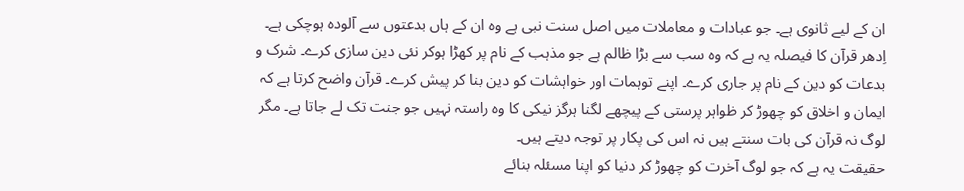ان کے لیے ثانوی ہے۔ جو عبادات و معاملات میں اصل سنت نبی ہے وہ ان کے ہاں بدعتوں سے آلودہ ہوچکی ہے۔
اِدھر قرآن کا فیصلہ یہ ہے کہ وہ سب سے بڑا ظالم ہے جو مذہب کے نام پر کھڑا ہوکر نئی دین سازی کرے۔ شرک و بدعات کو دین کے نام پر جاری کرے۔ اپنے توہمات اور خواہشات کو دین بنا کر پیش کرے۔ قرآن واضح کرتا ہے کہ ایمان و اخلاق کو چھوڑ کر ظواہر پرستی کے پیچھے لگنا ہرگز نیکی کا وہ راستہ نہیں جو جنت تک لے جاتا ہے۔ مگر لوگ نہ قرآن کی بات سنتے ہیں نہ اس کی پکار پر توجہ دیتے ہیں۔
حقیقت یہ ہے کہ جو لوگ آخرت کو چھوڑ کر دنیا کو اپنا مسئلہ بنائے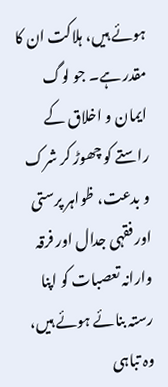ہوئے ہیں، ہلاکت ان کا مقدر ہے۔ جو لوگ ایمان و اخلاق کے راستے کو چھوڑ کر شرک و بدعت، ظواہر پرستی اور فقہی جدال اور فرقہ وارانہ تعصبات کو اپنا رستہ بنائے ہوئے ہیں، وہ تباہی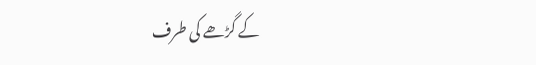کے گڑھے کی طرف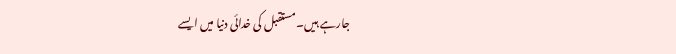جارہے ہیں۔ مستقبل کی خدائی دنیا میں ایسے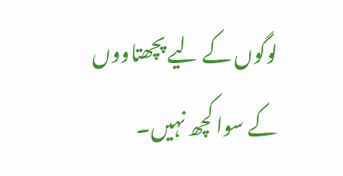لوگوں کے لیے پچھتاووں کے سوا کچھ نہیں۔